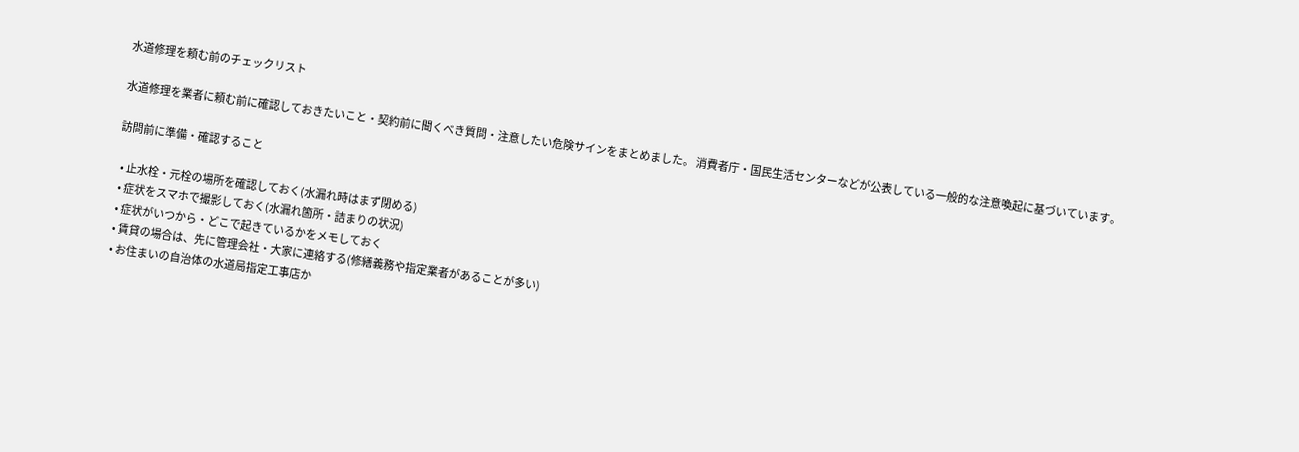水道修理を頼む前のチェックリスト

水道修理を業者に頼む前に確認しておきたいこと・契約前に聞くべき質問・注意したい危険サインをまとめました。 消費者庁・国民生活センターなどが公表している一般的な注意喚起に基づいています。

訪問前に準備・確認すること

  • 止水栓・元栓の場所を確認しておく(水漏れ時はまず閉める)
  • 症状をスマホで撮影しておく(水漏れ箇所・詰まりの状況)
  • 症状がいつから・どこで起きているかをメモしておく
  • 賃貸の場合は、先に管理会社・大家に連絡する(修繕義務や指定業者があることが多い)
  • お住まいの自治体の水道局指定工事店か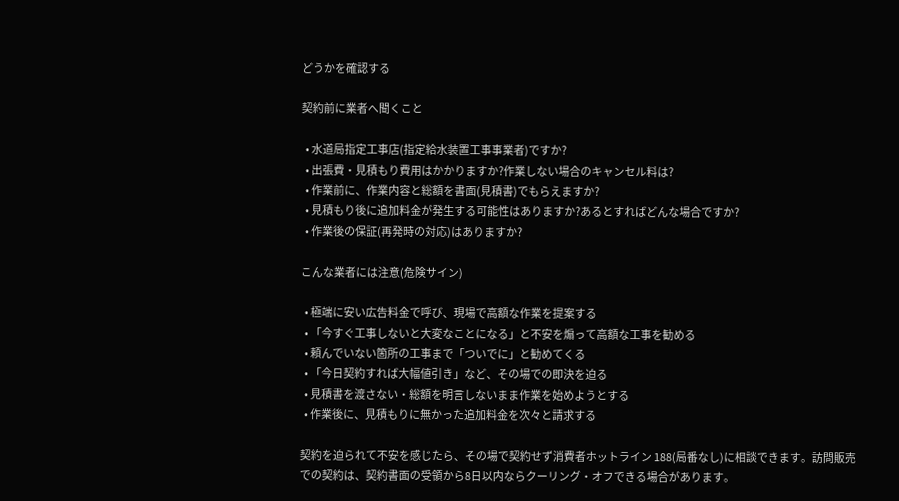どうかを確認する

契約前に業者へ聞くこと

  • 水道局指定工事店(指定給水装置工事事業者)ですか?
  • 出張費・見積もり費用はかかりますか?作業しない場合のキャンセル料は?
  • 作業前に、作業内容と総額を書面(見積書)でもらえますか?
  • 見積もり後に追加料金が発生する可能性はありますか?あるとすればどんな場合ですか?
  • 作業後の保証(再発時の対応)はありますか?

こんな業者には注意(危険サイン)

  • 極端に安い広告料金で呼び、現場で高額な作業を提案する
  • 「今すぐ工事しないと大変なことになる」と不安を煽って高額な工事を勧める
  • 頼んでいない箇所の工事まで「ついでに」と勧めてくる
  • 「今日契約すれば大幅値引き」など、その場での即決を迫る
  • 見積書を渡さない・総額を明言しないまま作業を始めようとする
  • 作業後に、見積もりに無かった追加料金を次々と請求する

契約を迫られて不安を感じたら、その場で契約せず消費者ホットライン 188(局番なし)に相談できます。訪問販売での契約は、契約書面の受領から8日以内ならクーリング・オフできる場合があります。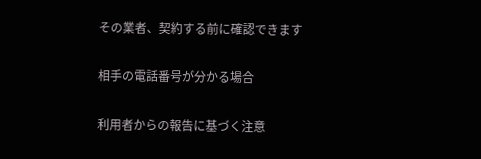その業者、契約する前に確認できます

相手の電話番号が分かる場合

利用者からの報告に基づく注意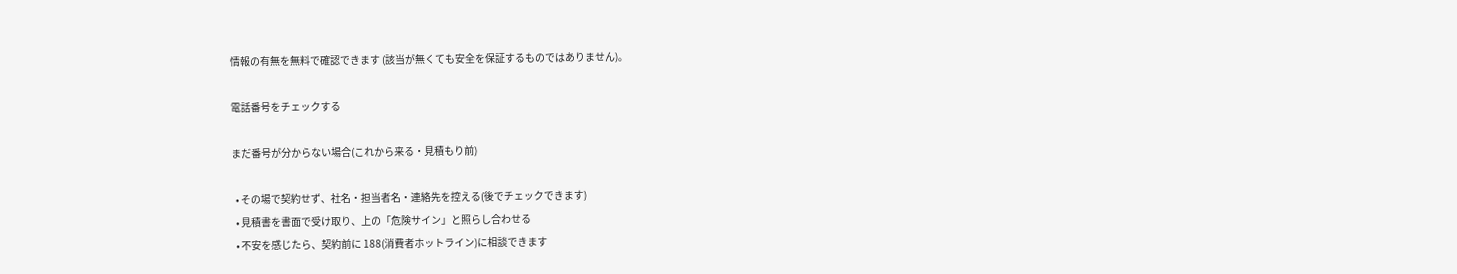情報の有無を無料で確認できます (該当が無くても安全を保証するものではありません)。

電話番号をチェックする

まだ番号が分からない場合(これから来る・見積もり前)

  • その場で契約せず、社名・担当者名・連絡先を控える(後でチェックできます)
  • 見積書を書面で受け取り、上の「危険サイン」と照らし合わせる
  • 不安を感じたら、契約前に 188(消費者ホットライン)に相談できます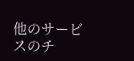他のサービスのチ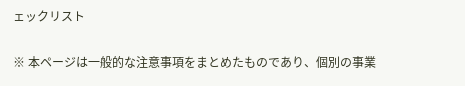ェックリスト

※ 本ページは一般的な注意事項をまとめたものであり、個別の事業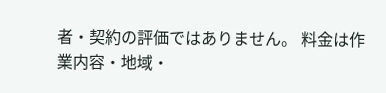者・契約の評価ではありません。 料金は作業内容・地域・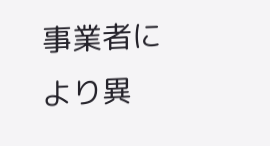事業者により異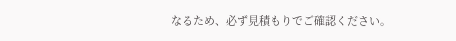なるため、必ず見積もりでご確認ください。